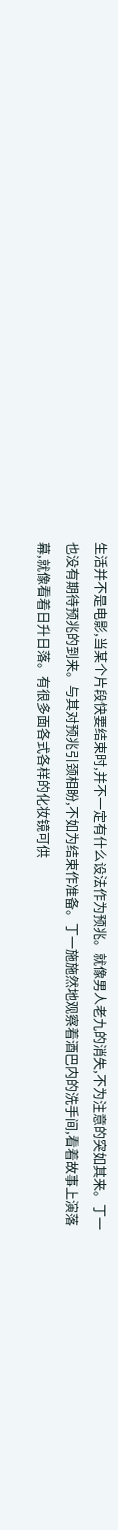生活并不是电影,当某个片段快要结束时,并不一定有什么设法作为预兆。就像男人老九的消失,不为注意的突如其来。丁一也没有期待预兆的到来。与其对预兆引颈相盼,不如为结束作准备。丁一施施然地观察着酒巴内的洗手间,看着故事上演落幕,就像看着日升日落。有很多面各式各样的化妆镜可供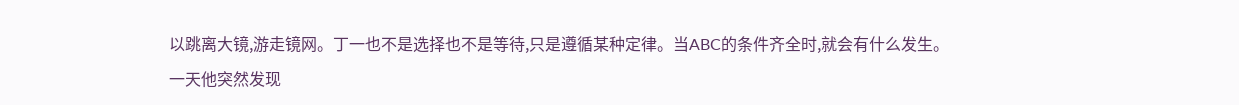以跳离大镜,游走镜网。丁一也不是选择也不是等待,只是遵循某种定律。当ABC的条件齐全时,就会有什么发生。
一天他突然发现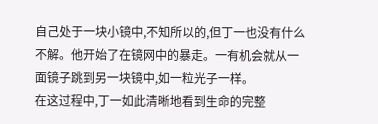自己处于一块小镜中,不知所以的,但丁一也没有什么不解。他开始了在镜网中的暴走。一有机会就从一面镜子跳到另一块镜中,如一粒光子一样。
在这过程中,丁一如此清晰地看到生命的完整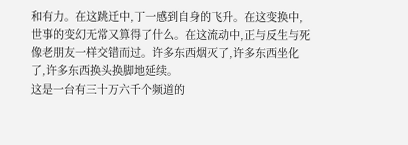和有力。在这跳迁中,丁一感到自身的飞升。在这变换中,世事的变幻无常又算得了什么。在这流动中,正与反生与死像老朋友一样交错而过。许多东西烟灭了,许多东西坐化了,许多东西换头换脚地延续。
这是一台有三十万六千个频道的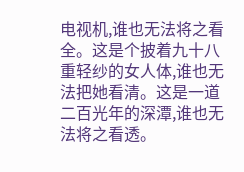电视机,谁也无法将之看全。这是个披着九十八重轻纱的女人体,谁也无法把她看清。这是一道二百光年的深潭,谁也无法将之看透。